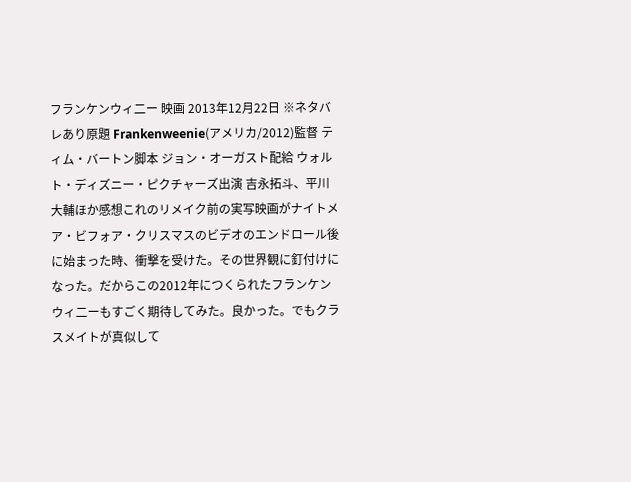フランケンウィ二ー 映画 2013年12月22日 ※ネタバレあり原題 Frankenweenie(アメリカ/2012)監督 ティム・バートン脚本 ジョン・オーガスト配給 ウォルト・ディズニー・ピクチャーズ出演 吉永拓斗、平川大輔ほか感想これのリメイク前の実写映画がナイトメア・ビフォア・クリスマスのビデオのエンドロール後に始まった時、衝撃を受けた。その世界観に釘付けになった。だからこの2012年につくられたフランケンウィ二ーもすごく期待してみた。良かった。でもクラスメイトが真似して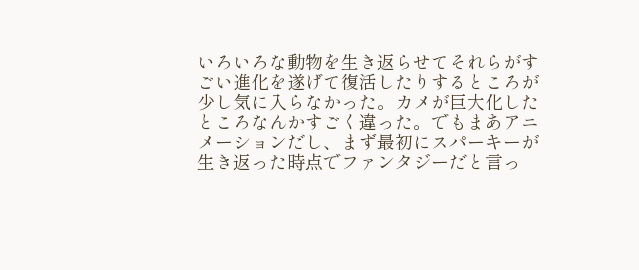いろいろな動物を生き返らせてそれらがすごい進化を遂げて復活したりするところが少し気に入らなかった。カメが巨大化したところなんかすごく違った。でもまあアニメーションだし、まず最初にスパーキーが生き返った時点でファンタジーだと言っ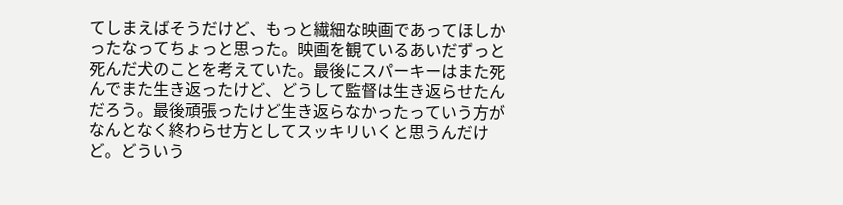てしまえばそうだけど、もっと繊細な映画であってほしかったなってちょっと思った。映画を観ているあいだずっと死んだ犬のことを考えていた。最後にスパーキーはまた死んでまた生き返ったけど、どうして監督は生き返らせたんだろう。最後頑張ったけど生き返らなかったっていう方がなんとなく終わらせ方としてスッキリいくと思うんだけど。どういう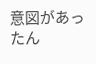意図があったん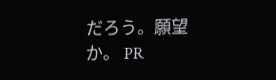だろう。願望か。 PR